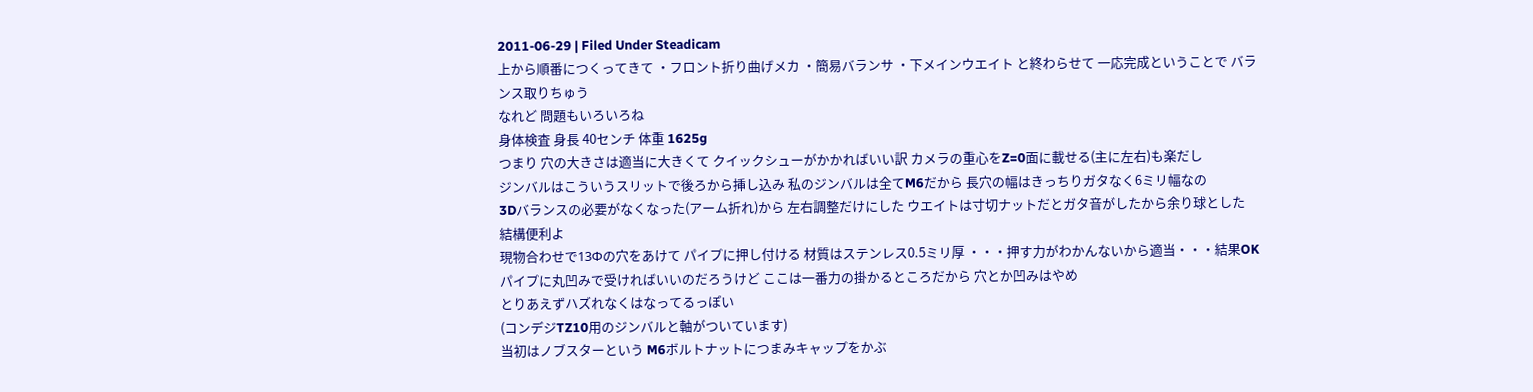2011-06-29 | Filed Under Steadicam
上から順番につくってきて ・フロント折り曲げメカ ・簡易バランサ ・下メインウエイト と終わらせて 一応完成ということで バランス取りちゅう
なれど 問題もいろいろね
身体検査 身長 40センチ 体重 1625g
つまり 穴の大きさは適当に大きくて クイックシューがかかればいい訳 カメラの重心をZ=0面に載せる(主に左右)も楽だし
ジンバルはこういうスリットで後ろから挿し込み 私のジンバルは全てM6だから 長穴の幅はきっちりガタなく6ミリ幅なの
3Dバランスの必要がなくなった(アーム折れ)から 左右調整だけにした ウエイトは寸切ナットだとガタ音がしたから余り球とした
結構便利よ
現物合わせで13Φの穴をあけて パイプに押し付ける 材質はステンレス0.5ミリ厚 ・・・押す力がわかんないから適当・・・結果OK
パイプに丸凹みで受ければいいのだろうけど ここは一番力の掛かるところだから 穴とか凹みはやめ
とりあえずハズれなくはなってるっぽい
(コンデジTZ10用のジンバルと軸がついています)
当初はノブスターという M6ボルトナットにつまみキャップをかぶ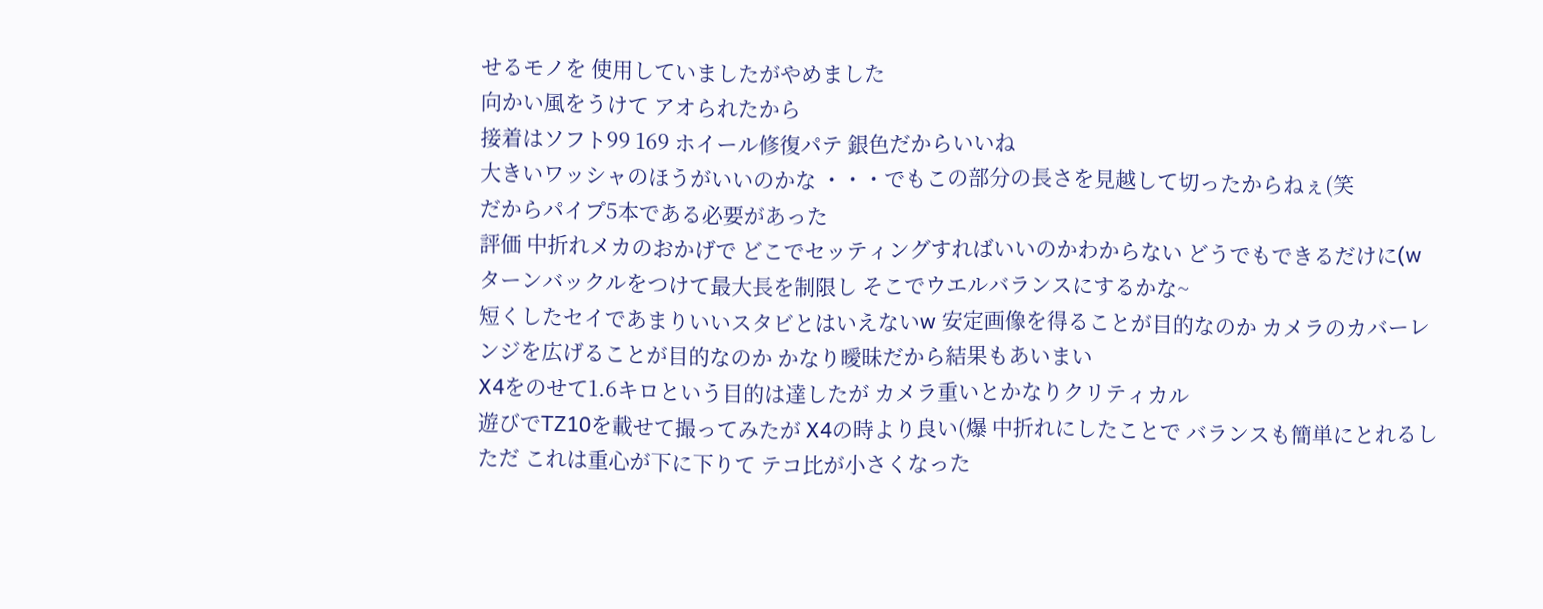せるモノを 使用していましたがやめました
向かい風をうけて アオられたから
接着はソフト99 169 ホイール修復パテ 銀色だからいいね
大きいワッシャのほうがいいのかな ・・・でもこの部分の長さを見越して切ったからねぇ(笑
だからパイプ5本である必要があった
評価 中折れメカのおかげで どこでセッティングすればいいのかわからない どうでもできるだけに(w ターンバックルをつけて最大長を制限し そこでウエルバランスにするかな~
短くしたセイであまりいいスタビとはいえないw 安定画像を得ることが目的なのか カメラのカバーレンジを広げることが目的なのか かなり曖昧だから結果もあいまい
X4をのせて1.6キロという目的は達したが カメラ重いとかなりクリティカル
遊びでTZ10を載せて撮ってみたが X4の時より良い(爆 中折れにしたことで バランスも簡単にとれるし
ただ これは重心が下に下りて テコ比が小さくなった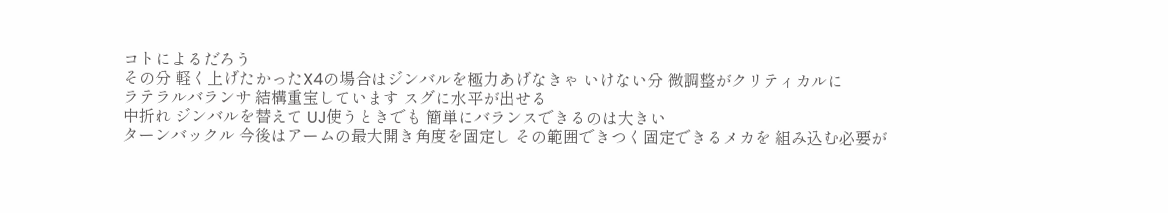コトによるだろう
その分 軽く上げたかったX4の場合はジンバルを極力あげなきゃ いけない分 微調整がクリティカルに
ラテラルバランサ 結構重宝しています スグに水平が出せる
中折れ ジンバルを替えて UJ使うときでも 簡単にバランスできるのは大きい
ターンバックル 今後はアームの最大開き角度を固定し その範囲できつく固定できるメカを 組み込む必要が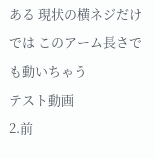ある 現状の横ネジだけでは このアーム長さでも動いちゃう
テスト動画
2.前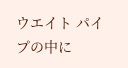ウエイト パイプの中に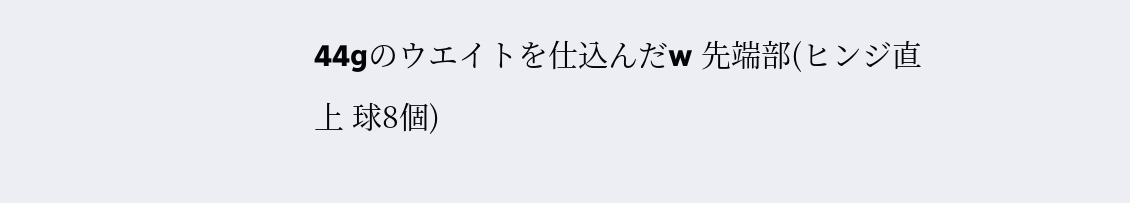44gのウエイトを仕込んだw 先端部(ヒンジ直上 球8個)